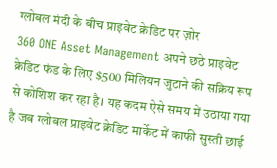ग्लोबल मंदी के बीच प्राइवेट क्रेडिट पर ज़ोर
360 ONE Asset Management अपने छठे प्राइवेट क्रेडिट फंड के लिए $500 मिलियन जुटाने की सक्रिय रूप से कोशिश कर रहा है। यह कदम ऐसे समय में उठाया गया है जब ग्लोबल प्राइवेट क्रेडिट मार्केट में काफी सुस्ती छाई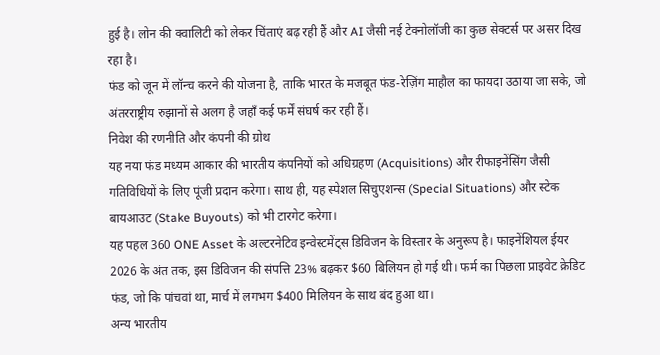हुई है। लोन की क्वालिटी को लेकर चिंताएं बढ़ रही हैं और AI जैसी नई टेक्नोलॉजी का कुछ सेक्टर्स पर असर दिख रहा है।
फंड को जून में लॉन्च करने की योजना है, ताकि भारत के मजबूत फंड-रेज़िंग माहौल का फायदा उठाया जा सके, जो अंतरराष्ट्रीय रुझानों से अलग है जहाँ कई फर्में संघर्ष कर रही हैं।
निवेश की रणनीति और कंपनी की ग्रोथ
यह नया फंड मध्यम आकार की भारतीय कंपनियों को अधिग्रहण (Acquisitions) और रीफाइनेंसिंग जैसी गतिविधियों के लिए पूंजी प्रदान करेगा। साथ ही, यह स्पेशल सिचुएशन्स (Special Situations) और स्टेक बायआउट (Stake Buyouts) को भी टारगेट करेगा।
यह पहल 360 ONE Asset के अल्टरनेटिव इन्वेस्टमेंट्स डिविजन के विस्तार के अनुरूप है। फाइनेंशियल ईयर 2026 के अंत तक, इस डिविजन की संपत्ति 23% बढ़कर $60 बिलियन हो गई थी। फर्म का पिछला प्राइवेट क्रेडिट फंड, जो कि पांचवां था, मार्च में लगभग $400 मिलियन के साथ बंद हुआ था।
अन्य भारतीय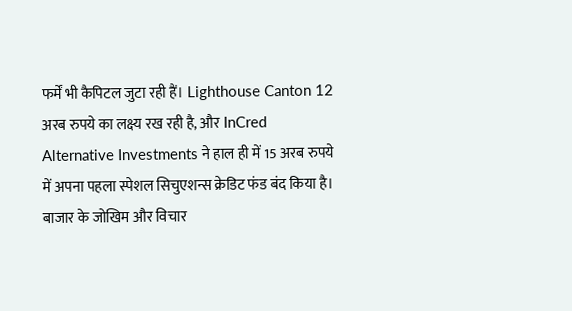फर्में भी कैपिटल जुटा रही हैं। Lighthouse Canton 12 अरब रुपये का लक्ष्य रख रही है, और InCred Alternative Investments ने हाल ही में 15 अरब रुपये में अपना पहला स्पेशल सिचुएशन्स क्रेडिट फंड बंद किया है।
बाजार के जोखिम और विचार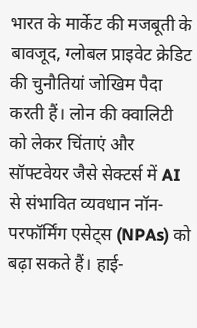भारत के मार्केट की मजबूती के बावजूद, ग्लोबल प्राइवेट क्रेडिट की चुनौतियां जोखिम पैदा करती हैं। लोन की क्वालिटी को लेकर चिंताएं और सॉफ्टवेयर जैसे सेक्टर्स में AI से संभावित व्यवधान नॉन-परफॉर्मिंग एसेट्स (NPAs) को बढ़ा सकते हैं। हाई-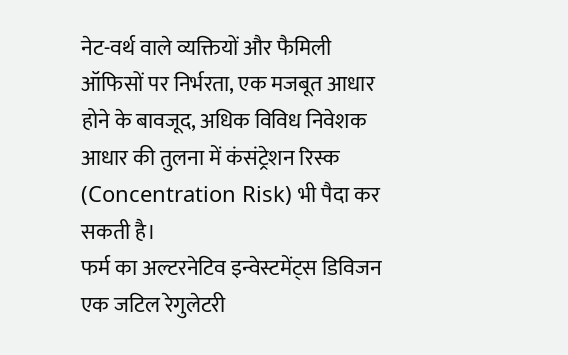नेट-वर्थ वाले व्यक्तियों और फैमिली ऑफिसों पर निर्भरता, एक मजबूत आधार होने के बावजूद, अधिक विविध निवेशक आधार की तुलना में कंसंट्रेशन रिस्क (Concentration Risk) भी पैदा कर सकती है।
फर्म का अल्टरनेटिव इन्वेस्टमेंट्स डिविजन एक जटिल रेगुलेटरी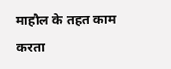माहौल के तहत काम करता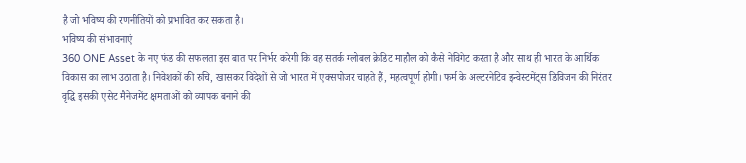है जो भविष्य की रणनीतियों को प्रभावित कर सकता है।
भविष्य की संभावनाएं
360 ONE Asset के नए फंड की सफलता इस बात पर निर्भर करेगी कि वह सतर्क ग्लोबल क्रेडिट माहौल को कैसे नेविगेट करता है और साथ ही भारत के आर्थिक विकास का लाभ उठाता है। निवेशकों की रुचि, खासकर विदेशों से जो भारत में एक्सपोजर चाहते हैं, महत्वपूर्ण होगी। फर्म के अल्टरनेटिव इन्वेस्टमेंट्स डिविजन की निरंतर वृद्धि इसकी एसेट मैनेजमेंट क्षमताओं को व्यापक बनाने की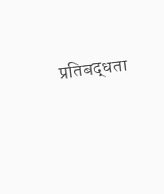प्रतिबद्धता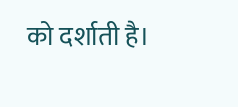को दर्शाती है।